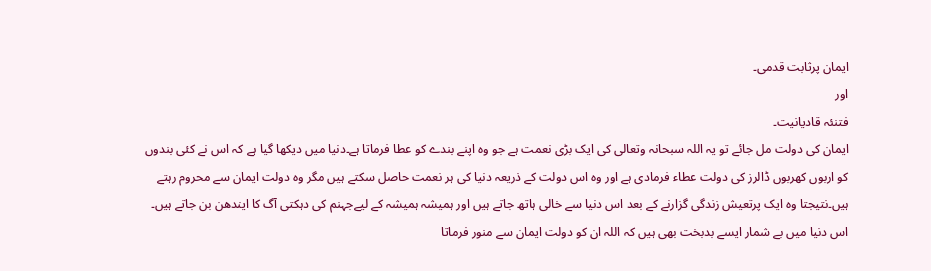ایمان پرثابت قدمی۔
اور
فتنئہ قادیانیت۔
ایمان کی دولت مل جائے تو یہ اللہ سبحانہ وتعالی کی ایک بڑی نعمت ہے جو وہ اپنے بندے کو عطا فرماتا ہے۔دنیا میں دیکھا گیا ہے کہ اس نے کئی بندوں کو اربوں کھربوں ڈالرز کی دولت عطاء فرمادی ہے اور وہ اس دولت کے ذریعہ دنیا کی ہر نعمت حاصل سکتے ہیں مگر وہ دولت ایمان سے محروم رہتے ہیں۔نتیجتا وہ ایک پرتعیش زندگی گزارنے کے بعد اس دنیا سے خالی ہاتھ جاتے ہیں اور ہمیشہ ہمیشہ کے لیےجہنم کی دہکتی آگ کا ایندھن بن جاتے ہیں۔
اس دنیا میں بے شمار ایسے بدبخت بھی ہیں کہ اللہ ان کو دولت ایمان سے منور فرماتا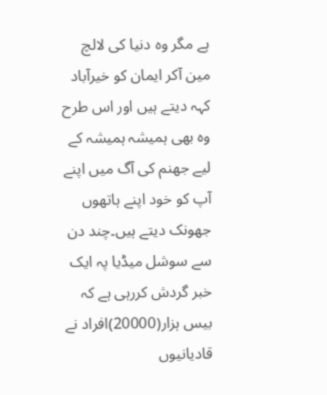ہے مگر وہ دنیا کی لالچ مین آکر ایمان کو خیرآباد کہہ دیتے ہیں اور اس طرح وہ بھی ہمیشہ ہمیشہ کے لیے جھنم کی آگ میں اپنے آپ کو خود اپنے ہاتھوں جھونک دیتے ہیں۔چند دن سے سوشل میڈیا پہ ایک خبر گردش کررہی ہے کہ بیس ہزار(20000)افراد نے قادیانیوں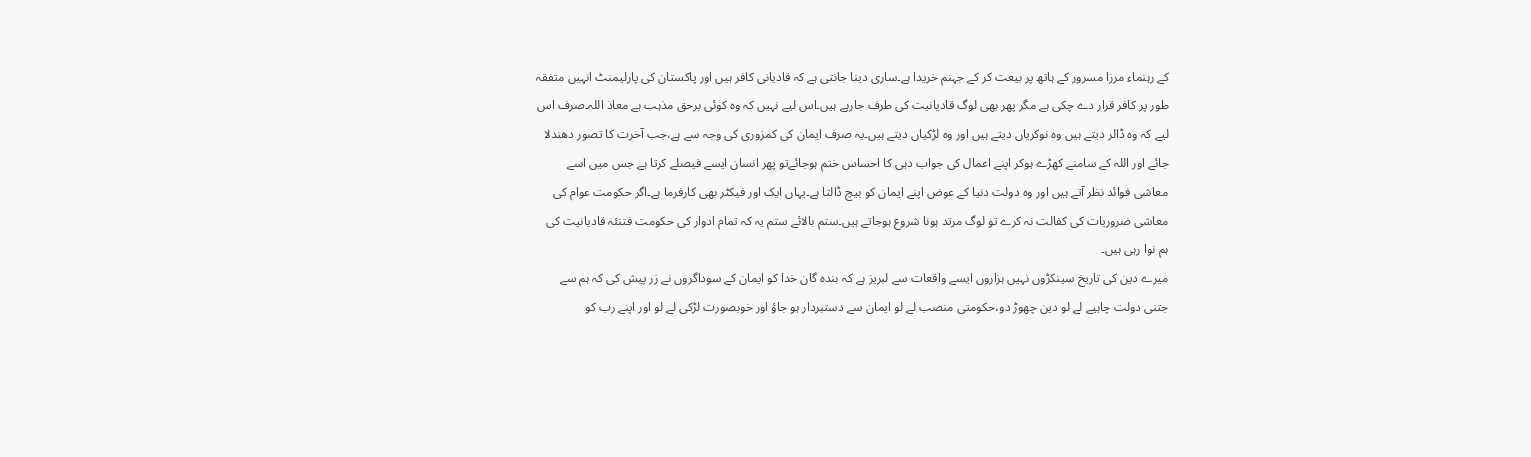کے رہنماء مرزا مسرور کے ہاتھ پر بیعت کر کے جہنم خریدا ہے۔ساری دینا جانتی ہے کہ قادیانی کافر ہیں اور پاکستان کی پارلیمنٹ انہیں متفقہ طور پر کافر قرار دے چکی ہے مگر پھر بھی لوگ قادیانیت کی طرف جارہے ہیں۔اس لیے نہیں کہ وہ کوئی برحق مذہب ہے معاذ اللہ۔صرف اس لیے کہ وہ ڈالر دیتے ہیں وہ نوکریاں دیتے ہیں اور وہ لڑکیاں دیتے ہیں۔یہ صرف ایمان کی کمزوری کی وجہ سے ہے،جب آخرت کا تصور دھندلا جائے اور اللہ کے سامنے کھڑے ہوکر اپنے اعمال کی جواب دہی کا احساس ختم ہوجائےتو پھر انسان ایسے فیصلے کرتا ہے جس میں اسے معاشی فوائد نظر آتے ہیں اور وہ دولت دنیا کے عوض اپنے ایمان کو بیچ ڈالتا ہے۔یہاں ایک اور فیکٹر بھی کارفرما ہے۔اگر حکومت عوام کی معاشی ضروریات کی کفالت نہ کرے تو لوگ مرتد ہونا شروع ہوجاتے ہیں۔ستم بالائے ستم یہ کہ تمام ادوار کی حکومت فتنئہ قادیانیت کی ہم نوا رہی ہیں۔
میرے دین کی تاریخ سینکڑوں نہیں ہزاروں ایسے واقعات سے لبریز ہے کہ بندہ گان خدا کو ایمان کے سوداگروں نے زر پیش کی کہ ہم سے جتنی دولت چاہیے لے لو دین چھوڑ دو،حکومتی منصب لے لو ایمان سے دستبردار ہو جاؤ اور خوبصورت لڑکی لے لو اور اپنے رب کو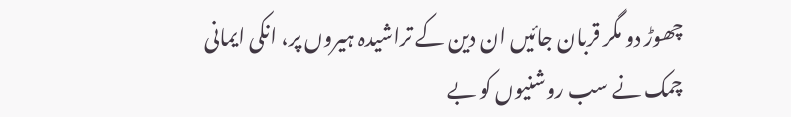چھوڑ دو مگر قربان جائیں ان دین کے تراشیدہ ہیروں پر، انکی ایمانی چمک نے سب روشنیوں کو بے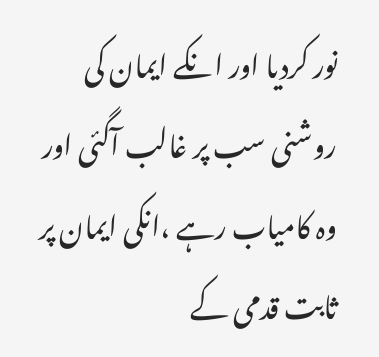نور کردیا اور انکے ایمان کی روشنی سب پر غالب آگئی اور وہ کامیاب رہے ،انکی ایمان پر ثابت قدمی کے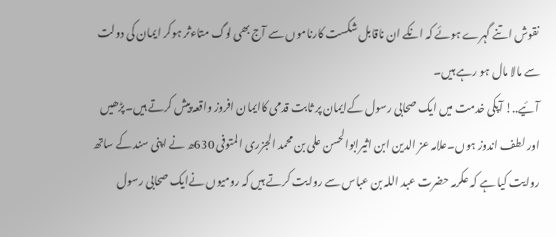نقوش اتنے گہرے ہوئے کہ انکے ان ناقابل شکست کارناموں سے آج بھی لوگ متاءثر ہوکر ایمان کی دولت سے مالا مال ہو رہے ہیں۔
آئیے..! آپکی خدمت میں ایک صحابی رسول کےایمان پر ثابت قدمی کاایمان افروز واقعہ پیش کرتے ہیں۔پڑھیں اور لطف اندوز ہوں۔علامہ عز الدین ابن اثیرابوالحسن علی بن محمد الجزری المتوفی 630ھ نے اپنی سند کے ساتھ روایت کیا ہے کہ عکرمہ حضرت عبد اللہ بن عباس سے روایت کرتے ہیں کہ رومیوں نےایک صحابی رسول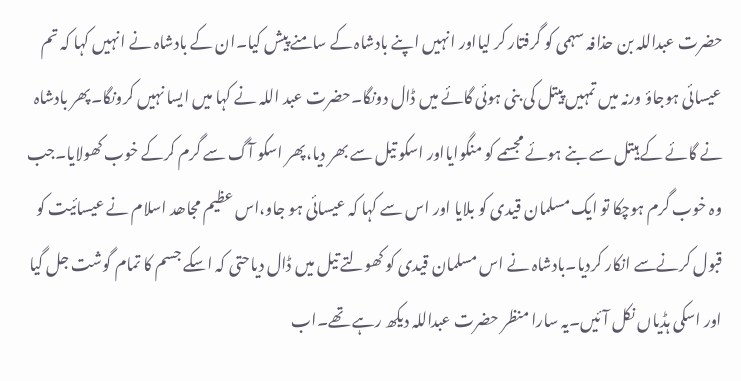حضرت عبداللہ بن حذافہ سہمی کو گرفتار کر لیااور انہیں اپنے بادشاہ کے سامنے پیش کیا۔ان کے بادشاہ نے انہیں کہا کہ تم عیسائی ہوجاؤ ورنہ میں تمہیں پیتل کی بنی ہوئی گائے میں ڈال دونگا۔حضرت عبد اللہ نے کہا میں ایسا نہیں کرونگا۔پھر بادشاہ نے گائے کے ہیتل سے بنے ہوئے مجسمے کو منگوایااور اسکو تیل سے بھر دیا،پھر اسکو آگ سے گرم کرکے خوب کھولایا۔جب وہ خوب گرم ہوچکا تو ایک مسلمان قیدی کو بلایا اور اس سے کہا کہ عیسائی ہو جاو،اس عظیم مجاھد اسلام نے عیسائیت کو قبول کرنےسے انکار کردیا۔بادشاہ نے اس مسلمان قیدی کو کھولتے تیل میں ڈال دیاحتی کہ اسکے جسم کا تمام گوشت جل گیا اور اسکی ہڈیاں نکل آئیں۔یہ سارا منظر حضرت عبداللہ دیکھ رہے تھے۔اب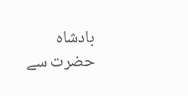بادشاہ حضرت سے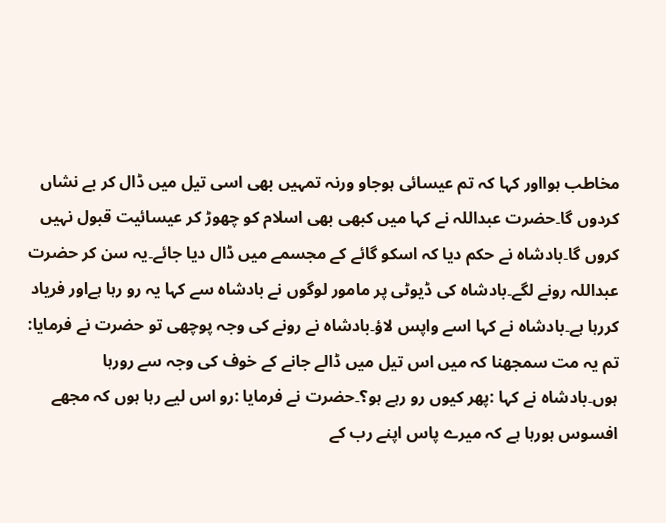مخاطب ہوااور کہا کہ تم عیسائی ہوجاو ورنہ تمہیں بھی اسی تیل میں ڈال کر بے نشاں کردوں گا۔حضرت عبداللہ نے کہا میں کبھی بھی اسلام کو چھوڑ کر عیسائیت قبول نہیں کروں گا۔بادشاہ نے حکم دیا کہ اسکو گائے کے مجسمے میں ڈال دیا جائے۔یہ سن کر حضرت عبداللہ رونے لگے۔بادشاہ کی ڈیوٹی پر مامور لوگوں نے بادشاہ سے کہا یہ رو رہا ہےاور فریاد کررہا ہے۔بادشاہ نے کہا اسے واپس لاؤ۔بادشاہ نے رونے کی وجہ پوچھی تو حضرت نے فرمایا: تم یہ مت سمجھنا کہ میں اس تیل میں ڈالے جانے کے خوف کی وجہ سے رورہا ہوں۔بادشاہ نے کہا :پھر کیوں رو رہے ہو؟۔حضرت نے فرمایا :رو اس لیے رہا ہوں کہ مجھے افسوس ہورہا ہے کہ میرے پاس اپنے رب کے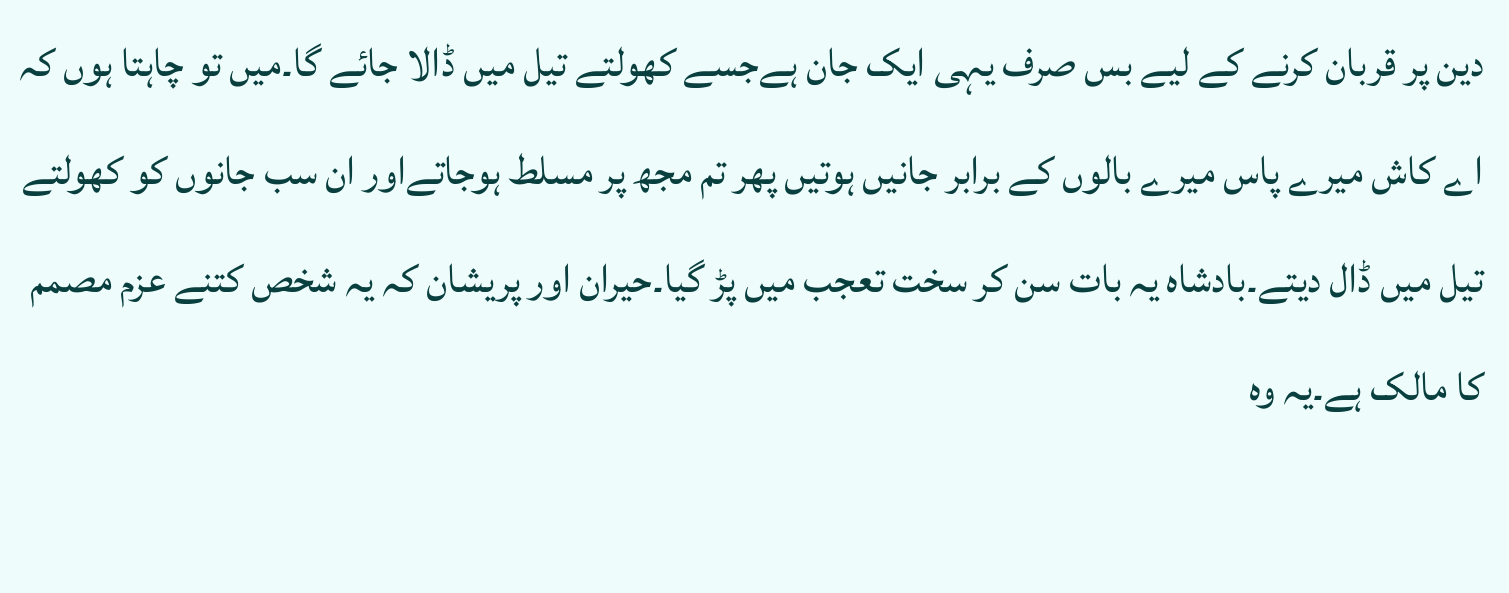دین پر قربان کرنے کے لیے بس صرف یہی ایک جان ہےجسے کھولتے تیل میں ڈالا جائے گا۔میں تو چاہتا ہوں کہ اے کاش میرے پاس میرے بالوں کے برابر جانیں ہوتیں پھر تم مجھ پر مسلط ہوجاتےاور ان سب جانوں کو کھولتے تیل میں ڈال دیتے۔بادشاہ یہ بات سن کر سخت تعجب میں پڑ گیا۔حیران اور پریشان کہ یہ شخص کتنے عزم مصمم کا مالک ہے۔یہ وہ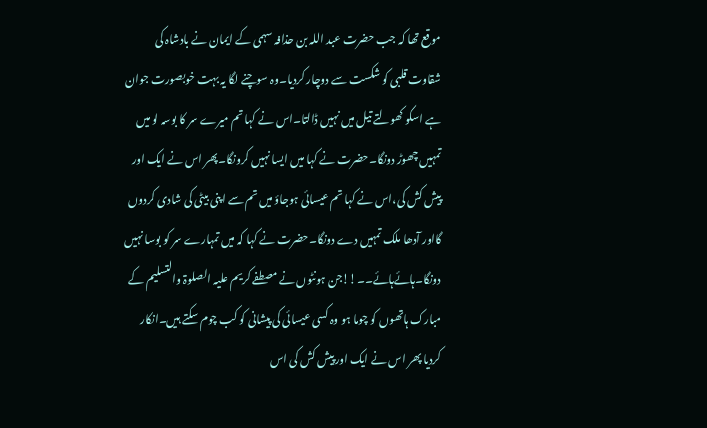موقع تھا کہ جب حضرت عبد اللہ بن حذافہ سہمی کے ایمان نے بادشاہ کی شقاوت قلبی کو شکست سے دوچار کردیا۔وہ سوچنے لگا یہ بہت خوبصورت جوان ہے اسکو کھولتے تیل میں نہیں ڈالتا۔اس نے کہا تم میرے سر کا بوسہ لو میں تمہیں چھوڑ دونگا۔حضرت نے کہا میں ایسا نہیں کرونگا۔پھر اس نے ایک اور پیش کش کی،اس نے کہا تم عیسائی ہوجاؤ میں تم سے اپنی بیٹی کی شادی کردوں گااور آدھا ملک تمہیں دے دونگا۔حضرت نے کہا کہ میں تمہارے سر کو بوسا نہیں دونگا۔ہائےہائے۔۔!!جن ہونٹوں نے مصطفے کریم علیہ الصلوۃ والتسلیم کے مبارک ہاتھوں کو چوما ہو وہ کسی عیسائی کی پیشانی کو کب چوم سکتے ہیں۔انکار کردیا پھر اس نے ایک اور پیش کش کی اس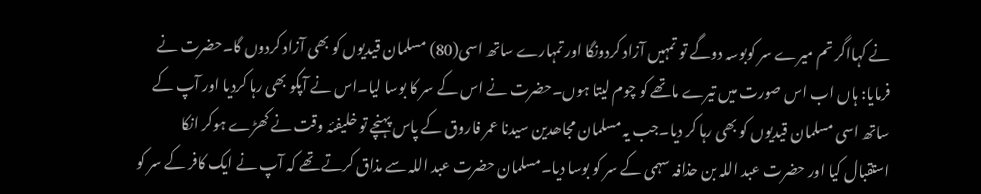نے کہااگر تم میرے سر کوبوسہ دوگے تو تمہیں آزاد کردونگا اور تمہارے ساتھ اسی(80) مسلمان قیدیوں کو بھی آزاد کردوں گا۔حضرت نے فرمایا: ہاں اب اس صورت میں تیرے ماتھے کو چوم لیتا ہوں۔حضرت نے اس کے سر کا بوسا لیا۔اس نے آپکو بھی رہا کردیا اور آپ کے ساتھ اسی مسلمان قیدیوں کو بھی رہا کر دیا۔جب یہ مسلمان مجاھدین سیدنا عمر فاروق کے پاس پہنچے تو خلیفئہ وقت نے کھڑے ہوکر انکا استقبال کیا اور حضرت عبد اللہ بن حذافہ سہمی کے سر کو بوسا دیا۔مسلمان حضرت عبد اللہ سے مذاق کرتے تھے کہ آپ نے ایک کافر کے سر کو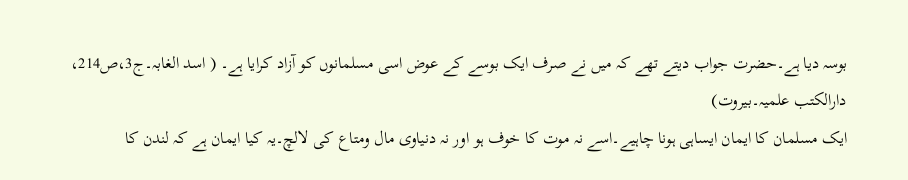بوسہ دیا ہے۔حضرت جواب دیتے تھے کہ میں نے صرف ایک بوسے کے عوض اسی مسلمانوں کو آزاد کرایا ہے۔ ( اسد الغابہ۔ج3،ص214، دارالکتب علمیہ۔بیروت)
ایک مسلمان کا ایمان ایساہی ہونا چاہیے۔اسے نہ موت کا خوف ہو اور نہ دنیاوی مال ومتاع کی لالچ۔یہ کیا ایمان ہے کہ لندن کا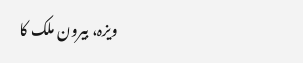ویزہ، بیرون ملک کا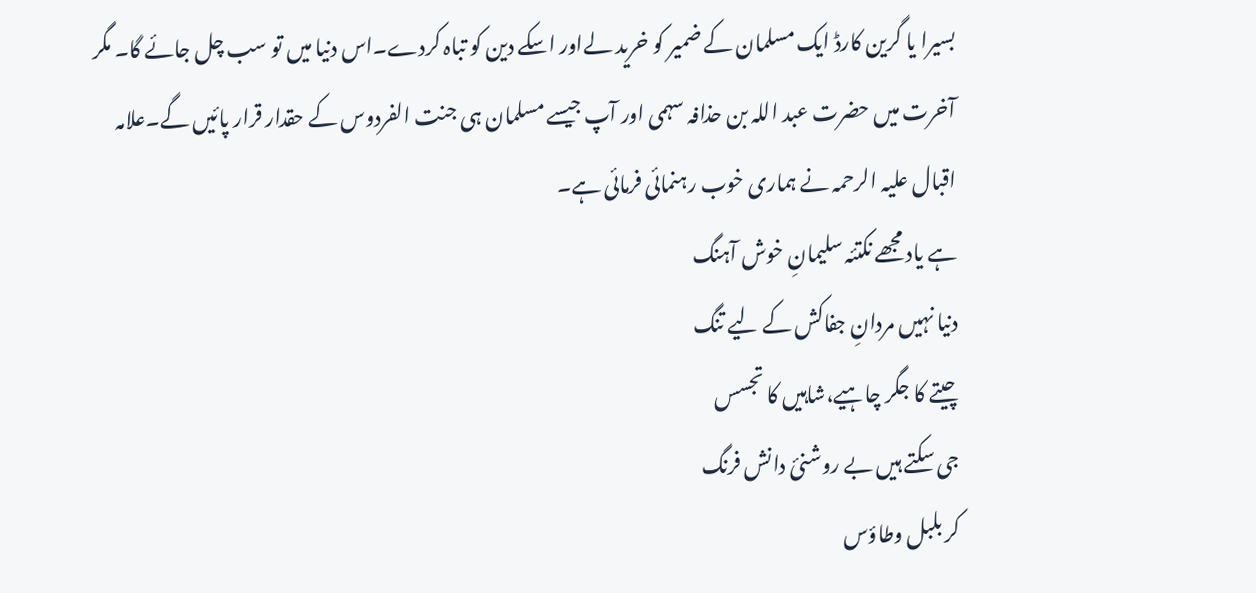بسیرا یا گرین کارڈ ایک مسلمان کے ضمیر کو خرید لےاور اسکے دین کو تباہ کردے۔اس دنیا میں تو سب چل جائے گا۔ مگر آخرت میں حضرت عبد اللہ بن حذافہ سہمی اور آپ جیسے مسلمان ہی جنت الفردوس کے حقدار قرار پائیں گے۔علامہ اقبال علیہ الرحمہ نے ہماری خوب رہنمائی فرمائی ہے۔
ہے یاد مجھے نکتئہ سلیمانِ خوش آہنگ
دنیا نہیں مردانِ جفاکش کے لیے تنگ
چیتے کا جگر چاہیے،شاہیں کا تجسس
جی سکتے ہیں بے روشنئ دانش فرنگ
کر بلبل وطاؤس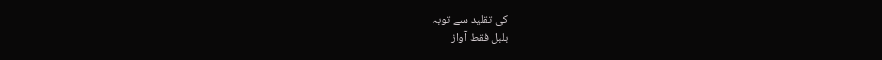کی تقلید سے توبہ
بلبل فقط آواز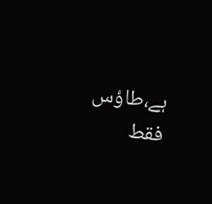ہے،طاؤس فقط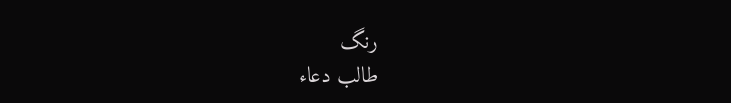رنگ
طالب دعاء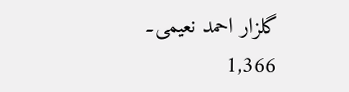گلزار احمد نعیمی۔
1,366